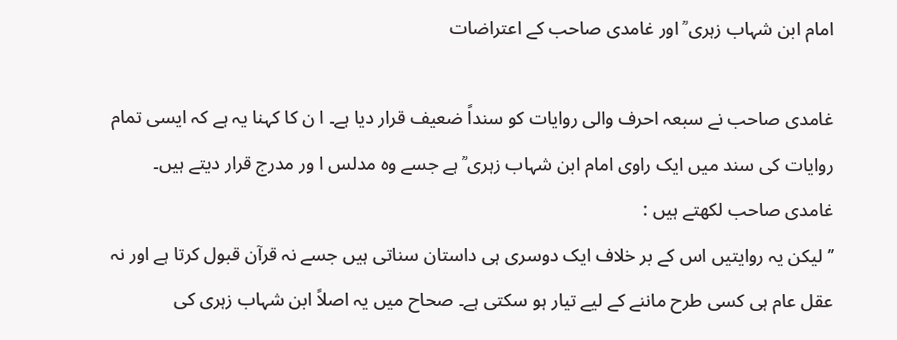امام ابن شہاب زہری ؒ اور غامدی صاحب کے اعتراضات

غامدی صاحب نے سبعہ احرف والی روایات کو سنداً ضعیف قرار دیا ہے۔ ا ن کا کہنا یہ ہے کہ ایسی تمام روایات کی سند میں ایک راوی امام ابن شہاب زہری ؒ ہے جسے وہ مدلس ا ور مدرج قرار دیتے ہیں۔
غامدی صاحب لکھتے ہیں :
’’لیکن یہ روایتیں اس کے بر خلاف ایک دوسری ہی داستان سناتی ہیں جسے نہ قرآن قبول کرتا ہے اور نہ عقل عام ہی کسی طرح ماننے کے لیے تیار ہو سکتی ہے۔ صحاح میں یہ اصلاً ابن شہاب زہری کی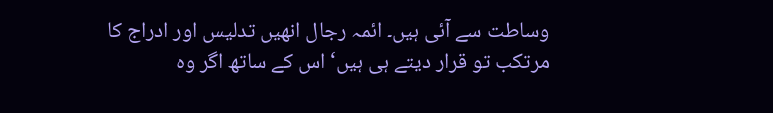وساطت سے آئی ہیں۔ ائمہ رجال انھیں تدلیس اور ادراج کا مرتکب تو قرار دیتے ہی ہیں‘ اس کے ساتھ اگر وہ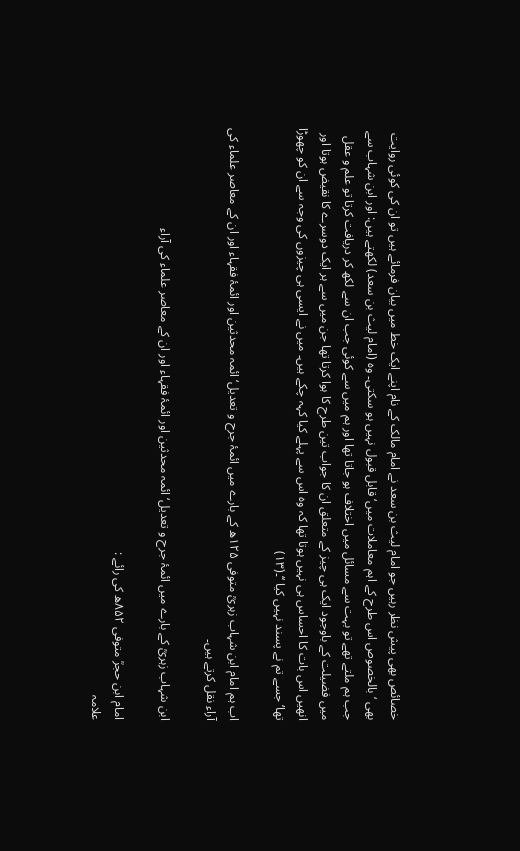خصائص بھی پیش نظر رہیں جو امام لیث بن سعد نے امام مالک کے نام اپنے ایک خط میں بیان فرمائے ہیں تو ان کی کوئی روایت بھی ‘بالخصوص اس طرح کے اہم معاملات میں‘ قابل قبول نہیں ہو سکتی۔ وہ (امام لیث بن سعد) لکھتے ہیں: اور ابن شہاب سے جب ہم ملتے تھے تو بہت سے مسائل میں اختلاف ہو جاتا تھا اور ہم میں سے کوئی جب ان سے لکھ کر دریافت کرتا تو علم و عقل میں فضیلت کے باوجود ایک ہی چیز کے متعلق ان کا جواب تین طرح کا ہوا کرتا تھا جن میں سے ہر ایک دوسرے کا نقیض ہوتا اور انھیں اس بات کا احساس ہی نہیں ہوتا تھا کہ وہ اس سے پہلے کیا کہہ چکے ہیں۔ میں نے ایسی ہی چیزوں کی وجہ سے ان کو چھوڑا تھا‘ جسے تم نے پسند نہیں کیا ‘‘۔(۱۳)

اب ہم امام ابن شہاب زہریؒ متوفی ۱۲۵ھ کے بارے میں ائمۂ جرح و تعدیل‘ ائمہ محدثین اور ائمۂ فقہاء اور ان کے معاصر علماء کی آراء نقل کرتے ہیں۔

ابن شہاب زہریؒ کے بارے میں ائمۂ جرح و تعدیل‘ ائمہ محدثین اور ائمۂ فقہاء اور ان کے معاصر علماء کی آراء

امام ابن حجرؒ متوفی ۸۵۲ھ کی رائے :
علامہ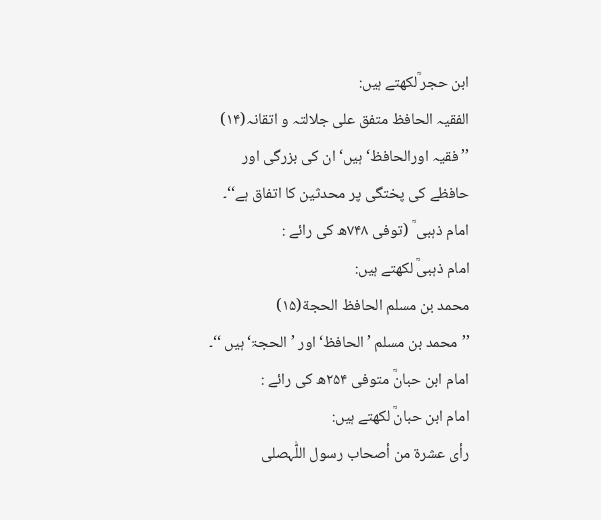ابن حجر ؒلکھتے ہیں:
الفقیہ الحافظ متفق علی جلالتہ و اتقانہ(۱۴)
’’فقیہ اورالحافظ‘ ہیں‘ ان کی بزرگی اور حافظے کی پختگی پر محدثین کا اتفاق ہے‘‘۔
امام ذہبی ؒ (توفی ۷۴۸ھ کی رائے :
امام ذہبیؒ لکھتے ہیں:
محمد بن مسلم الحافظ الحجة(۱۵)
’’محمد بن مسلم ’الحافظ‘اور ’الحجۃ‘ہیں ‘‘۔
امام ابن حبانؒ متوفی ۲۵۴ھ کی رائے :
امام ابن حبانؒ لکھتے ہیں:
رأی عشرة من أصحاب رسول اللّٰہصلى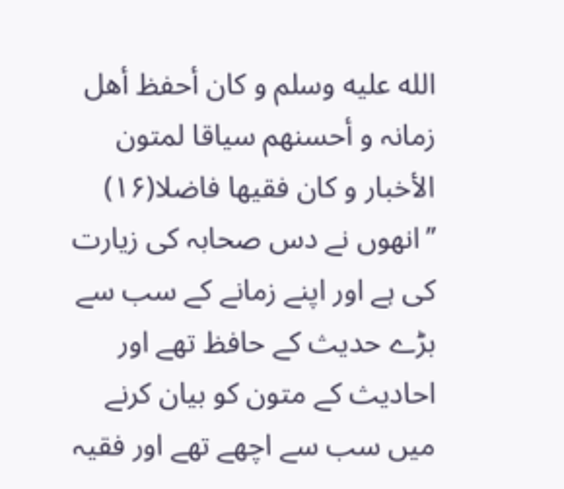الله عليه وسلم و کان أحفظ أھل زمانہ و أحسنھم سیاقا لمتون الأخبار و کان فقیھا فاضلا(۱۶)
’’انھوں نے دس صحابہ کی زیارت کی ہے اور اپنے زمانے کے سب سے بڑے حدیث کے حافظ تھے اور احادیث کے متون کو بیان کرنے میں سب سے اچھے تھے اور فقیہ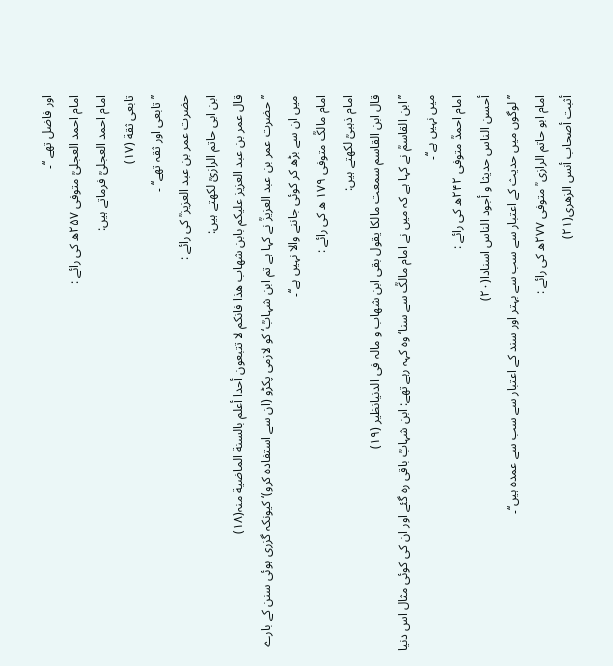اور فاضل تھے ‘‘۔
امام احمد العجلیؒ متوفی ۲۵۷ھ کی رائے :
امام احمد العجلیؒ فرماتے ہیں:
تابعی ثقة (۱۷)
’’تابعی اور ثقہ تھے‘‘ ۔
حضرت عمر بن عبد العزیز ؒ کی رائے :
ابن ابی حاتم الرازیؒ لکھتے ہیں:
قال عمر بن عبد العزیز علیکم بابن شھاب ھذا فانکم لا تتبعون أحدا أعلم بالسنة الماضیة منہ(۱۸)
’’حضرت عمر بن عبد العزیزؒ نے کہا ہے تم ابن شہابؒ‘ کو لازمی پکڑو (ان سے استفادہ کرو)‘ کیونکہ گزری ہوئی سنن کے بارے میں ان سے بڑھ کر کوئی جاننے والا نہیں ہے‘‘۔
امام مالکؒ متوفی ۱۷۹ ھ کی رائے :
امام ذہبیؒ لکھتے ہیں:
قال ابن القاسم سمعت مالکا یقول بقی ابن شھاب و مالہ فی الدنیانظیر (۱۹)
’’ابن القاسمؒ نے کہا ہے کہ میں نے امام مالکؒ سے سنا‘ وہ کہہ رہے تھے: ابن شہابؒ باقی رہ گئے اور ان کی کوئی مثال اس دنیا میں نہیں ہے‘‘۔
امام احمدؒ متوفی ۲۴۲ھ کی رائے :
أحسن الناس حدیثا و أجود الناس اسنادا(۲۰)
’’لوگوں میں حدیث کے اعتبار سے سب سے بہتر اور سند کے اعتبار سے سب سے عمدہ ہیں‘‘۔
امام ابو حاتم الرازی ؒ متوفی ۲۷۷ھ کی رائے :
أثبت أصحاب أنس الزھری(۲۱)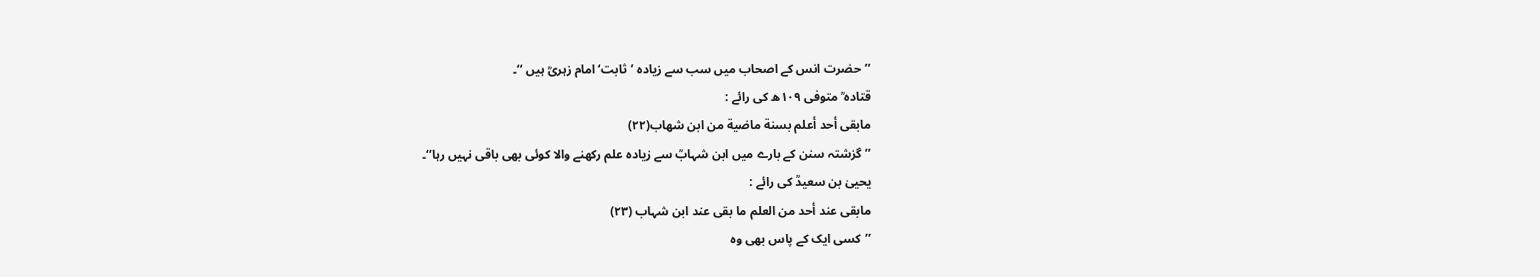’’حضرت انس کے اصحاب میں سب سے زیادہ ’ثابت‘ امام زہریؒ ہیں ‘‘۔
قتادہ ؒ متوفی ۱۰۹ھ کی رائے :
مابقی أحد أعلم بسنة ماضیة من ابن شھاب(۲۲)
’’گزشتہ سنن کے بارے میں ابن شہابؒ سے زیادہ علم رکھنے والا کوئی بھی باقی نہیں رہا‘‘۔
یحییٰ بن سعیدؒ کی رائے :
مابقی عند أحد من العلم ما بقی عند ابن شہاب (۲۳)
’’کسی ایک کے پاس بھی وہ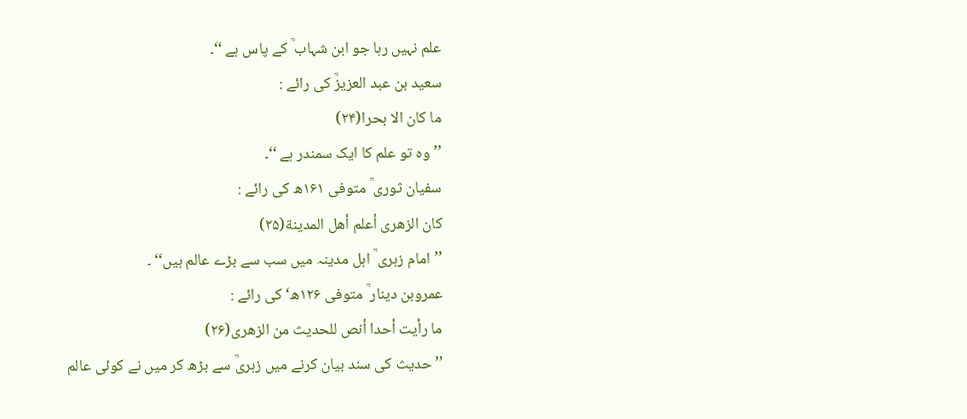علم نہیں رہا جو ابن شہاب ؒ کے پاس ہے ‘‘۔
سعید بن عبد العزیزؒ کی رائے :
ما کان الا بحرا(۲۴)
’’وہ تو علم کا ایک سمندر ہے ‘‘۔
سفیان ثوری ؒ متوفی ۱۶۱ھ کی رائے :
کان الزھری أعلم أھل المدینة(۲۵)
’’امام زہری ؒ اہل مدینہ میں سب سے بڑے عالم ہیں‘‘ ۔
عمروبن دینار ؒ متوفی ۱۲۶ھ‘ کی رائے :
ما رأیت أحدا أنص للحدیث من الزھری(۲۶)
’’ حدیث کی سند بیان کرنے میں زہریؒ سے بڑھ کر میں نے کوئی عالم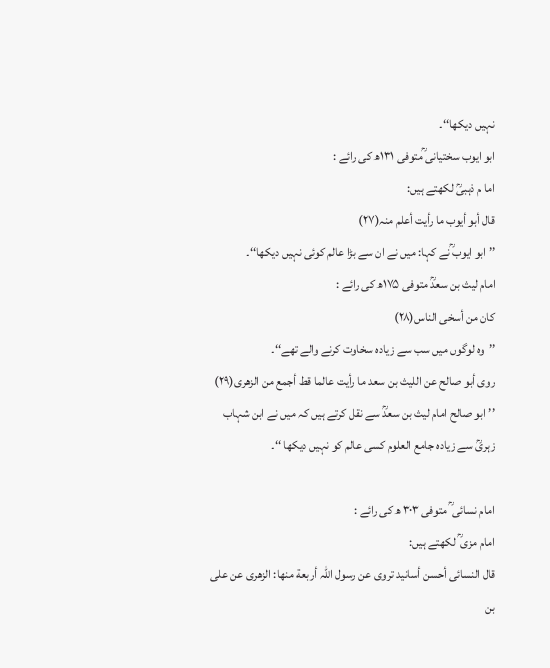نہیں دیکھا‘‘۔
ابو ایوب سختیانی ؒمتوفی ۱۳۱ھ کی رائے :
اما م ذہبیؒ لکھتے ہیں:
قال أبو أیوب ما رأیت أعلم منہ(۲۷)
’’ابو ایوب ؒنے کہا: میں نے ان سے بڑا عالم کوئی نہیں دیکھا‘‘۔
امام لیث بن سعدؒ متوفی ۱۷۵ھ کی رائے :
کان من أسخی الناس(۲۸)
’’وہ لوگوں میں سب سے زیادہ سخاوت کرنے والے تھے‘‘۔
روی أبو صالح عن اللیث بن سعد ما رأیت عالما قط أجمع من الزھری(۲۹)
’’ابو صالح امام لیث بن سعدؒ سے نقل کرتے ہیں کہ میں نے ابن شہاب زہریؒ سے زیادہ جامع العلوم کسی عالم کو نہیں دیکھا ‘‘۔

امام نسائی ؒ متوفی ۳۰۳ ھ کی رائے :
امام مزی ؒ لکھتے ہیں:
قال النسائی أحسن أسانید تروی عن رسول اللہ أربعة منھا: الزھری عن علی بن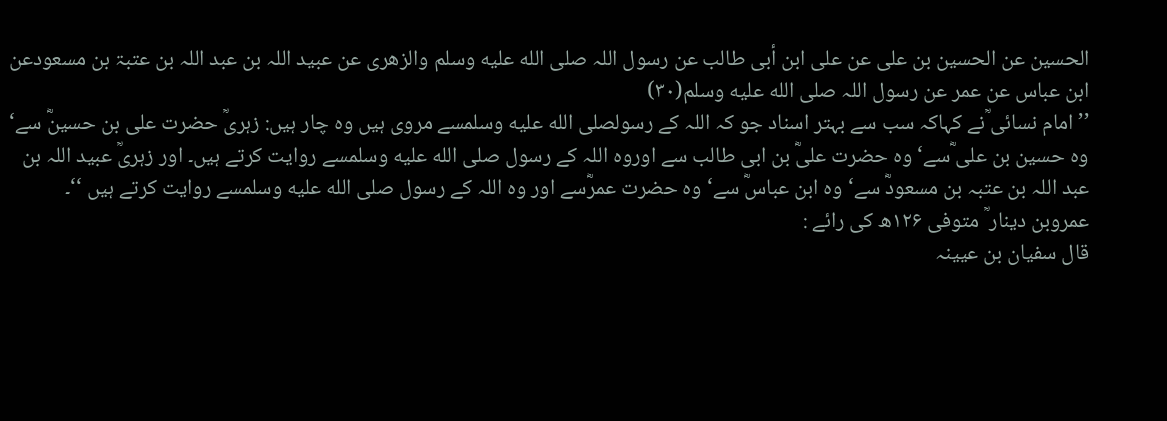الحسین عن الحسین بن علی عن علی ابن أبی طالب عن رسول اللہ صلى الله عليه وسلم والزھری عن عبید اللہ بن عبد اللہ بن عتبۃ بن مسعودعن ابن عباس عن عمر عن رسول اللہ صلى الله عليه وسلم(۳۰)
’’امام نسائی ؒنے کہاکہ سب سے بہتر اسناد جو کہ اللہ کے رسولصلى الله عليه وسلمسے مروی ہیں وہ چار ہیں: زہریؒ حضرت علی بن حسینؓ سے‘ وہ حسین بن علی ؓسے‘ وہ حضرت علیؓ بن ابی طالب سے اوروہ اللہ کے رسول صلى الله عليه وسلمسے روایت کرتے ہیں۔ اور زہریؒ عبید اللہ بن عبد اللہ بن عتبہ بن مسعودؓ سے‘ وہ ابن عباسؓ سے‘ وہ حضرت عمرؓسے اور وہ اللہ کے رسول صلى الله عليه وسلمسے روایت کرتے ہیں ‘‘۔
عمروبن دینار ؒ متوفی ۱۲۶ھ کی رائے :
قال سفیان بن عیینہ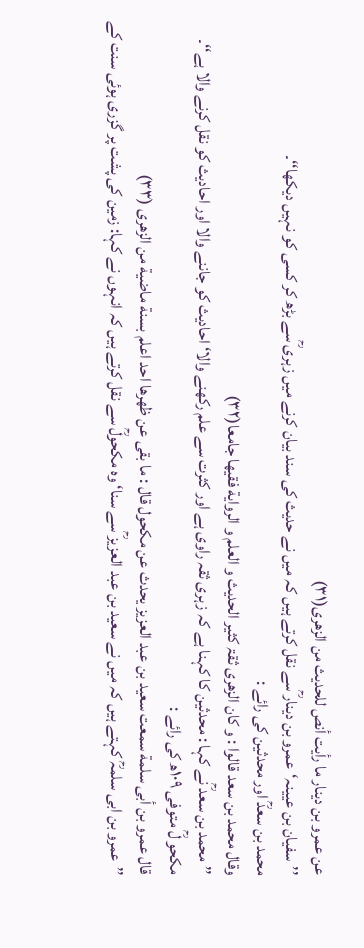عن عمرو بن دینار ما رأیت أنص للحدیث من الزھری(۳۱)
’’سفیان بن عیینہ‘عمرو بن دینار ؒسے نقل کرتے ہیں کہ میں نے حدیث کی سند بیان کرنے میں زہری ؒسے بڑھ کر کسی کو نہیں دیکھا‘‘۔
محمد بن سعدؒ اور محدثین کی رائے :
وقال محمد بن سعد قالوا : و کان الزھری ثقۃ کثیر الحدیث و العلم و الروایة فقیھا جامعا(۳۲)
’’محمد بن سعد ؒنے کہا : محدثین کا کہنا ہے کہ زہری ثقہ راوی ہے اور کثرت سے علم رکھنے والا‘ احادیث کو جاننے والا اور احادیث کو نقل کرنے والا ہے‘‘۔
مکحو لؒ متوفی ۱۰۹ھ کی رائے :
قال عمرو بن أبی سلمة سمعت سعید بن عبد العزیز یحدث عن مکحول قال : ما بقی عن ظھرھا احد اعلم بسنة ماضیة من الزھری (۳۳)
’’عمرو بن ابی سلمہؒ کہتے ہیں کہ میں نے سعید بن عبد العزیز ؒسے سنا‘ وہ مکحولؒ سے نقل کرتے ہیں کہ انہوں نے کہا: زمین کی پشت پر گزری ہوئی سنت کے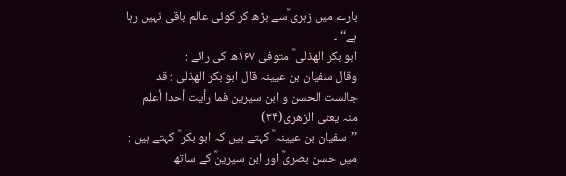بارے میں زہری ؒسے بڑھ کر کوئی عالم باقی نہیں رہا ہے‘‘ ۔
ابو بکر الھذلی ؒ متوفی ۱۶۷ھ کی رائے :
وقال سفیان بن عیینہ قال ابو بکر الھذلی : قد جالست الحسن و ابن سیرین فما رأیت أحدا أعلم منہ یعنی الزھری(۳۴)
’’سفیان بن عیینہ ؒ کہتے ہیں کہ ابو بکر ؒ کہتے ہیں : میں حسن بصریؒ اور ابن سیرینؒ کے ساتھ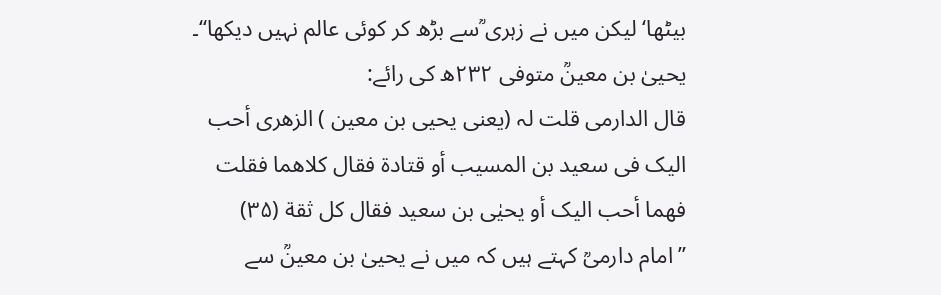بیٹھا‘ لیکن میں نے زہری ؒسے بڑھ کر کوئی عالم نہیں دیکھا‘‘۔
یحییٰ بن معینؒ متوفی ۲۳۲ھ کی رائے:
قال الدارمی قلت لہ (یعنی یحیی بن معین ) الزھری أحب الیک فی سعید بن المسیب أو قتادة فقال کلاھما فقلت فھما أحب الیک أو یحیٰی بن سعید فقال کل ثقة (۳۵)
’’امام دارمیؒ کہتے ہیں کہ میں نے یحییٰ بن معینؒ سے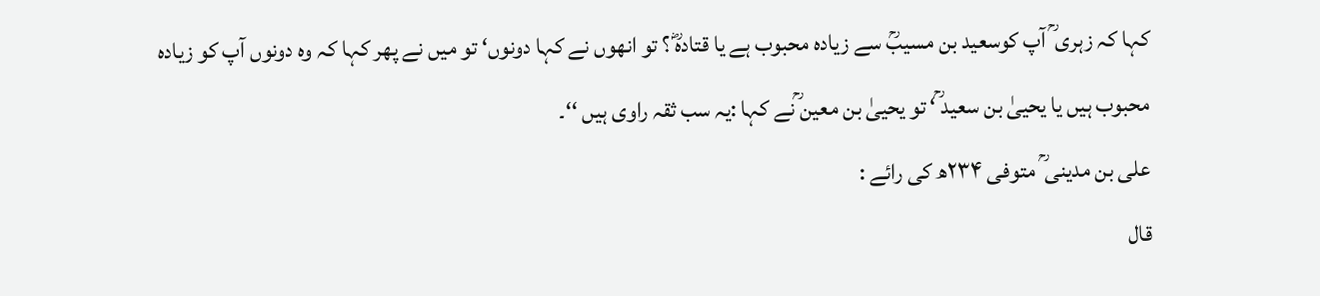کہا کہ زہری ؒ آپ کوسعید بن مسیبؒ سے زیادہ محبوب ہے یا قتادہؓ ؟ تو انھوں نے کہا دونوں‘ تو میں نے پھر کہا کہ وہ دونوں آپ کو زیادہ محبوب ہیں یا یحییٰ بن سعید ؒ‘ تو یحییٰ بن معین ؒنے کہا :یہ سب ثقہ راوی ہیں ‘‘۔
علی بن مدینی ؒ متوفی ۲۳۴ھ کی رائے :
قال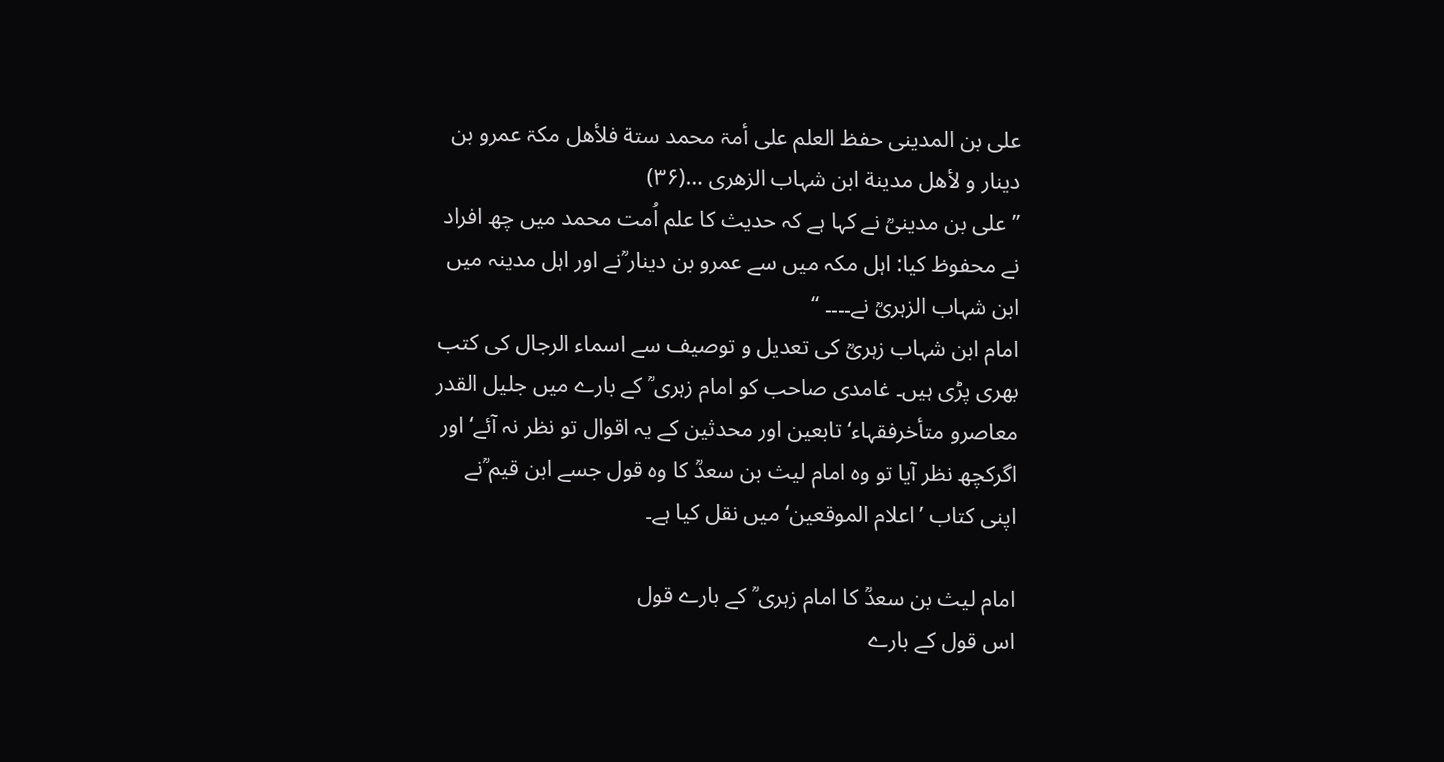علی بن المدینی حفظ العلم علی أمۃ محمد ستة فلأھل مکۃ عمرو بن دینار و لأھل مدینة ابن شہاب الزھری …(۳۶)
’’علی بن مدینیؒ نے کہا ہے کہ حدیث کا علم اُمت محمد میں چھ افراد نے محفوظ کیا: اہل مکہ میں سے عمرو بن دینار ؒنے اور اہل مدینہ میں ابن شہاب الزہریؒ نے۔۔۔۔ ‘‘
امام ابن شہاب زہریؒ کی تعدیل و توصیف سے اسماء الرجال کی کتب بھری پڑی ہیں۔ غامدی صاحب کو امام زہری ؒ کے بارے میں جلیل القدر معاصرو متأخرفقہاء‘ تابعین اور محدثین کے یہ اقوال تو نظر نہ آئے‘ اور اگرکچھ نظر آیا تو وہ امام لیث بن سعدؒ کا وہ قول جسے ابن قیم ؒنے اپنی کتاب ’اعلام الموقعین‘ میں نقل کیا ہے۔

امام لیث بن سعدؒ کا امام زہری ؒ کے بارے قول
اس قول کے بارے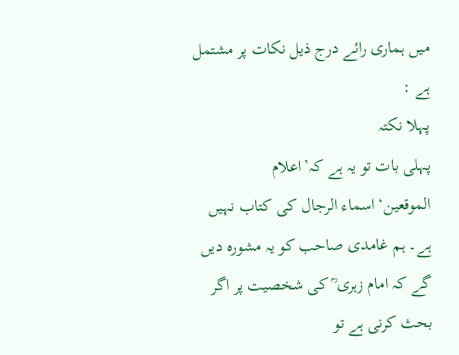میں ہماری رائے درج ذیل نکات پر مشتمل ہے :
پہلا نکتہ
پہلی بات تو یہ ہے کہ’اعلام الموقعین‘اسماء الرجال کی کتاب نہیں ہے۔ ہم غامدی صاحب کو یہ مشورہ دیں گے کہ امام زہری ؒ کی شخصیت پر اگر بحث کرنی ہے تو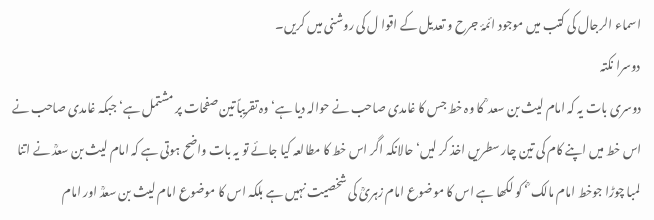اسماء الرجال کی کتب میں موجود ائمۂ جرح و تعدیل کے اقوا ل کی روشنی میں کریں۔
دوسرا نکتہ
دوسری بات یہ کہ امام لیث بن سعد ؒ کا وہ خط جس کا غامدی صاحب نے حوالہ دیا ہے‘ وہ تقریباً تین صفحات پر مشتمل ہے‘ جبکہ غامدی صاحب نے اس خط میں اپنے کام کی تین چار سطریں اخذ کر لیں‘ حالانکہ اگر اس خط کا مطالعہ کیا جائے تو یہ بات واضح ہوتی ہے کہ امام لیث بن سعدؒ نے اتنا لمبا چوڑا جوخط امام مالک ؒ‘ کو لکھا ہے اس کا موضوع امام زہریؒ کی شخصیت نہیں ہے بلکہ اس کا موضوع امام لیث بن سعدؒ اور امام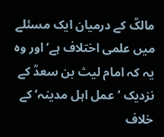مالکؒ کے درمیان ایک مسئلے میں علمی اختلاف ہے‘ اور وہ یہ کہ امام لیث بن سعدؒ کے نزدیک ’عمل اہل مدینہ‘ کے خلاف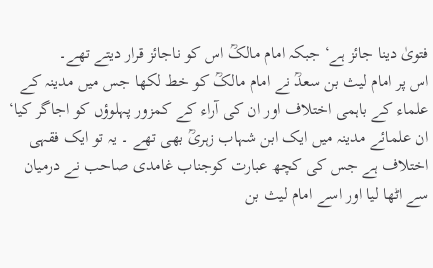فتویٰ دینا جائز ہے‘ جبکہ امام مالکؒ اس کو ناجائز قرار دیتے تھے۔
اس پر امام لیث بن سعدؒ نے امام مالکؒ کو خط لکھا جس میں مدینہ کے علماء کے باہمی اختلاف اور ان کی آراء کے کمزور پہلوؤں کو اجاگر کیا‘ ان علمائے مدینہ میں ایک ابن شہاب زہریؒ بھی تھے ۔ یہ تو ایک فقہی اختلاف ہے جس کی کچھ عبارت کوجناب غامدی صاحب نے درمیان سے اٹھا لیا اور اسے امام لیث بن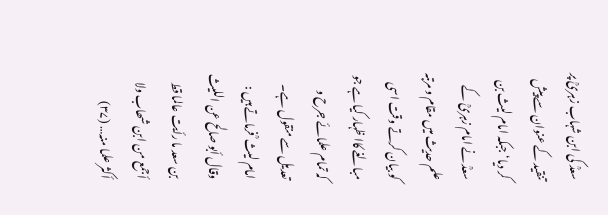سعدؒ کی ابن شہاب زہریؒ پر تنقید کے عنوان سے پیش کر دیا‘ جبکہ امام لیث بن سعدؒ نے امام زہریؒ کے علم حدیث میں مقام و مرتبہ کو بیان کرتے وقت اسی مبالغے کاا ظہار کیا ہے جو کہ تمام علمائے جرح و تعدیل سے منقول ہے۔
امام لیث ؒ فرماتے ہیں :
وقال أبو صالح عن اللیث بن سعد ما رأیت عالما قط أجمع من ابن شھاب ولا أکثر علما منہ… (۳۷)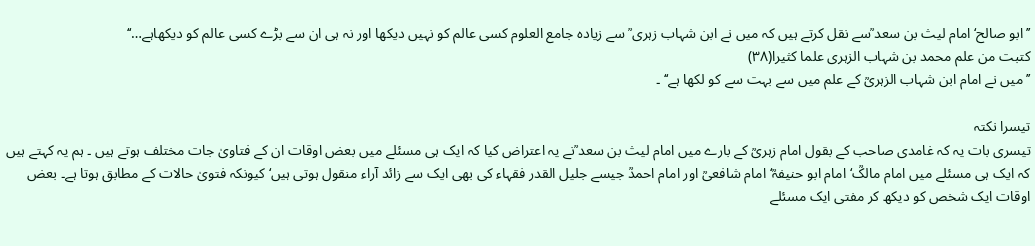’’ابو صالح‘ امام لیث بن سعد ؒسے نقل کرتے ہیں کہ میں نے ابن شہاب زہری ؒ سے زیادہ جامع العلوم کسی عالم کو نہیں دیکھا اور نہ ہی ان سے بڑے کسی عالم کو دیکھاہے…‘‘
کتبت من علم محمد بن شہاب الزہری علما کثیرا(۳۸)
’’میں نے امام ابن شہاب الزہریؒ کے علم میں سے بہت سے کو لکھا ہے‘‘ ۔

تیسرا نکتہ
تیسری بات یہ کہ غامدی صاحب کے بقول امام زہریؒ کے بارے میں امام لیث بن سعد ؒنے یہ اعتراض کیا کہ ایک ہی مسئلے میں بعض اوقات ان کے فتاویٰ جات مختلف ہوتے ہیں ۔ ہم یہ کہتے ہیں کہ ایک ہی مسئلے میں امام مالکؒ‘ امام ابو حنیفہؒ‘ امام شافعیؒ اور امام احمدؒ جیسے جلیل القدر فقہاء کی بھی ایک سے زائد آراء منقول ہوتی ہیں‘ کیونکہ فتویٰ حالات کے مطابق ہوتا ہے۔ بعض اوقات ایک شخص کو دیکھ کر مفتی ایک مسئلے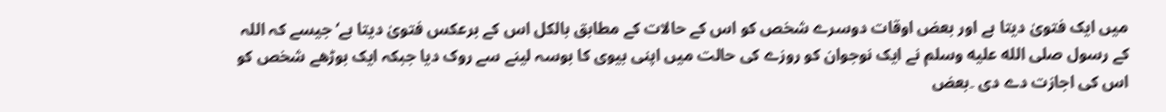میں ایک فتویٰ دیتا ہے اور بعض اوقات دوسرے شخص کو اس کے حالات کے مطابق بالکل اس کے برعکس فتویٰ دیتا ہے‘ جیسے کہ اللہ کے رسول صلى الله عليه وسلم نے ایک نوجوان کو روزے کی حالت میں اپنی بیوی کا بوسہ لینے سے روک دیا جبکہ ایک بوڑھے شخص کو اس کی اجازت دے دی ۔بعض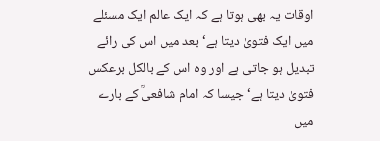اوقات یہ بھی ہوتا ہے کہ ایک عالم ایک مسئلے میں ایک فتویٰ دیتا ہے‘ بعد میں اس کی رائے تبدیل ہو جاتی ہے اور وہ اس کے بالکل برعکس فتویٰ دیتا ہے‘ جیسا کہ امام شافعیؒ کے بارے میں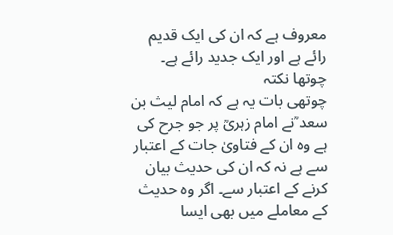معروف ہے کہ ان کی ایک قدیم رائے ہے اور ایک جدید رائے ہے۔
چوتھا نکتہ
چوتھی بات یہ ہے کہ امام لیث بن سعد ؒنے امام زہریؒ پر جو جرح کی ہے وہ ان کے فتاویٰ جات کے اعتبار سے ہے نہ کہ ان کی حدیث بیان کرنے کے اعتبار سے۔ اگر وہ حدیث کے معاملے میں بھی ایسا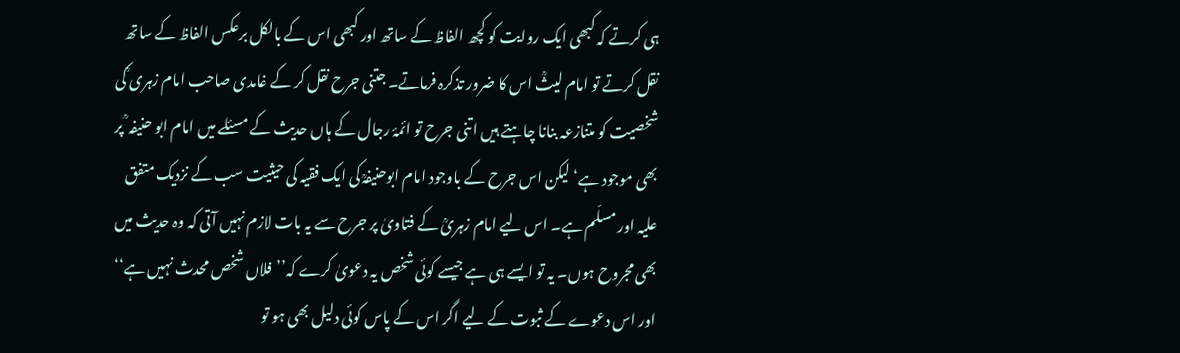ہی کرتے کہ کبھی ایک روایت کو کچھ الفاظ کے ساتھ اور کبھی اس کے بالکل برعکس الفاظ کے ساتھ نقل کرتے تو امام لیثؒ اس کا ضرور تذکرہ فرماتے۔ جتنی جرح نقل کر کے غامدی صاحب امام زہری ؒکی شخصیت کو متنازعہ بنانا چاہتے ہیں اتنی جرح تو ائمۂ رجال کے ہاں حدیث کے مسئلے میں امام ابو حنیفہ ؒ پر بھی موجود ہے‘ لیکن اس جرح کے باوجود امام ابوحنیفہؒ کی ایک فقیہ کی حیثیت سب کے نزدیک متفق علیہ اور مسلّم ہے۔ اس لیے امام زہریؒ کے فتاویٰ پر جرح سے یہ بات لازم نہیں آتی کہ وہ حدیث میں بھی مجروح ہوں۔ یہ تو ایسے ہی ہے جیسے کوئی شخص یہ دعویٰ کرے کہ’’فلاں شخص محدث نہیں ہے‘‘ اور اس دعوے کے ثبوت کے لیے اگر اس کے پاس کوئی دلیل بھی ہو تو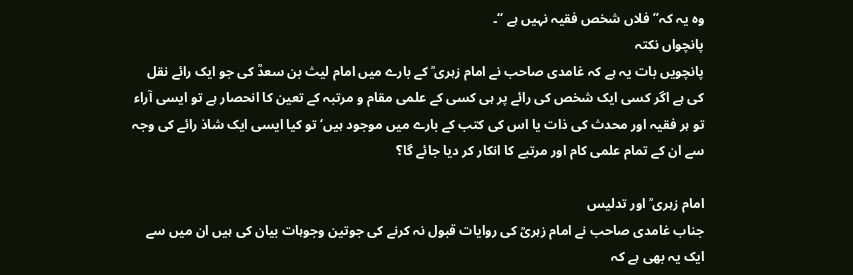وہ یہ کہ’’فلاں شخص فقیہ نہیں ہے ‘‘۔
پانچواں نکتہ
پانچویں بات یہ ہے کہ غامدی صاحب نے امام زہری ؒ کے بارے میں امام لیث بن سعدؒ کی جو ایک رائے نقل کی ہے اگر کسی ایک شخص کی رائے پر ہی کسی کے علمی مقام و مرتبہ کے تعین کا انحصار ہے تو ایسی آراء تو ہر فقیہ اور محدث کی ذات یا اس کی کتب کے بارے میں موجود ہیں‘ تو کیا ایسی ایک شاذ رائے کی وجہ سے ان کے تمام علمی کام اور مرتبے کا انکار کر دیا جائے گا؟

امام زہری ؒ اور تدلیس
جناب غامدی صاحب نے امام زہریؒ کی روایات قبول نہ کرنے کی جوتین وجوہات بیان کی ہیں ان میں سے ایک یہ بھی ہے کہ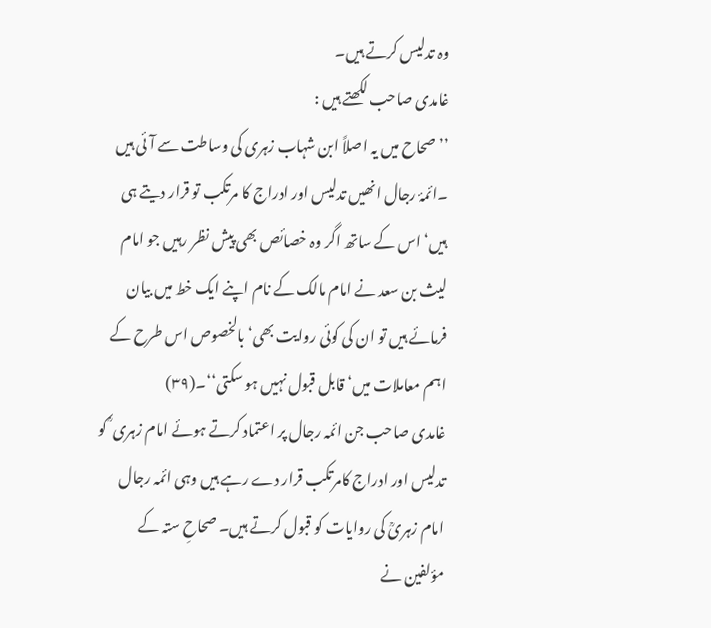وہ تدلیس کرتے ہیں۔
غامدی صاحب لکھتے ہیں :
’’صحاح میں یہ اصلاً ابن شہاب زہری کی وساطت سے آئی ہیں ۔ائمۂ رجال انھیں تدلیس اور ادراج کا مرتکب تو قرار دیتے ہی ہیں‘ اس کے ساتھ اگر وہ خصائص بھی پیش نظر رہیں جو امام لیث بن سعد نے امام مالک کے نام اپنے ایک خط میں بیان فرمائے ہیں تو ان کی کوئی روایت بھی‘ بالخصوص اس طرح کے اہم معاملات میں‘ قابل قبول نہیں ہو سکتی‘‘۔(۳۹)
غامدی صاحب جن ائمہ رجال پر اعتماد کرتے ہوئے امام زہری ؒ کو تدلیس اور ادراج کامرتکب قرار دے رہے ہیں وہی ائمہ رجال امام زہریؒ کی روایات کو قبول کرتے ہیں۔ صحاحِ ستہ کے مؤلفین نے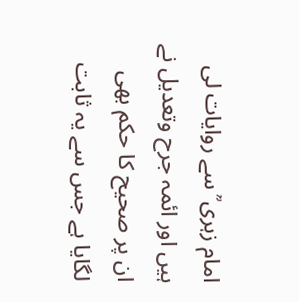امام زہری ؒ سے روایات لی ہیں اور ائمہ جرح وتعدیل نے ان پر صحیح کا حکم بھی لگایا ہے جس سے یہ ثابت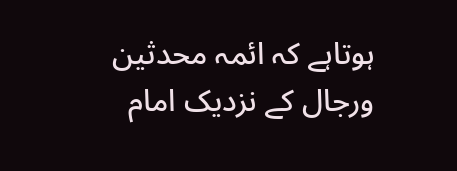ہوتاہے کہ ائمہ محدثین ورجال کے نزدیک امام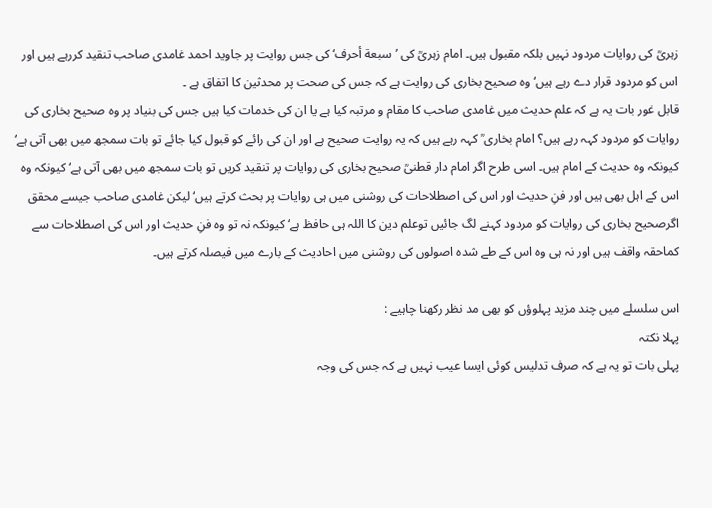زہریؒ کی روایات مردود نہیں بلکہ مقبول ہیں۔ امام زہریؒ کی ’سبعة أحرف‘ کی جس روایت پر جاوید احمد غامدی صاحب تنقید کررہے ہیں اور اس کو مردود قرار دے رہے ہیں‘ وہ صحیح بخاری کی روایت ہے کہ جس کی صحت پر محدثین کا اتفاق ہے ۔
قابل غور بات یہ ہے کہ علم حدیث میں غامدی صاحب کا مقام و مرتبہ کیا ہے یا ان کی خدمات کیا ہیں جس کی بنیاد پر وہ صحیح بخاری کی روایات کو مردود کہہ رہے ہیں؟ امام بخاری ؒ کہہ رہے ہیں کہ یہ روایت صحیح ہے اور ان کی رائے کو قبول کیا جائے تو بات سمجھ میں بھی آتی ہے‘ کیونکہ وہ حدیث کے امام ہیں۔ اسی طرح اگر امام دار قطنیؒ صحیح بخاری کی روایات پر تنقید کریں تو بات سمجھ میں بھی آتی ہے‘ کیونکہ وہ اس کے اہل بھی ہیں اور فنِ حدیث اور اس کی اصطلاحات کی روشنی میں ہی روایات پر بحث کرتے ہیں‘ لیکن غامدی صاحب جیسے محقق اگرصحیح بخاری کی روایات کو مردود کہنے لگ جائیں توعلم دین کا اللہ ہی حافظ ہے‘ کیونکہ نہ تو وہ فنِ حدیث اور اس کی اصطلاحات سے کماحقہ واقف ہیں اور نہ ہی وہ اس کے طے شدہ اصولوں کی روشنی میں احادیث کے بارے میں فیصلہ کرتے ہیں۔

اس سلسلے میں چند مزید پہلوؤں کو بھی مد نظر رکھنا چاہیے :
پہلا نکتہ
پہلی بات تو یہ ہے کہ صرف تدلیس کوئی ایسا عیب نہیں ہے کہ جس کی وجہ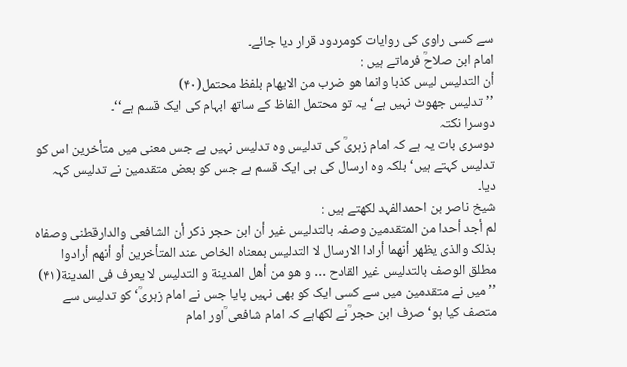سے کسی راوی کی روایات کومردود قرار دیا جائے۔
امام ابن صلاحؒ فرماتے ہیں :
أن التدلیس لیس کذبا وانما ھو ضرب من الایھام بلفظ محتمل(۴۰)
’’ تدلیس جھوٹ نہیں ہے‘ یہ تو محتمل الفاظ کے ساتھ ابہام کی ایک قسم ہے‘‘۔
دوسرا نکتہ
دوسری بات یہ ہے کہ امام زہریؒ کی تدلیس وہ تدلیس نہیں ہے جس معنی میں متأخرین اس کو تدلیس کہتے ہیں‘ بلکہ وہ ارسال کی ہی ایک قسم ہے جس کو بعض متقدمین نے تدلیس کہہ دیا۔
شیخ ناصر بن احمدالفہد لکھتے ہیں :
لم أجد أحدا من المتقدمین وصفہ بالتدلیس غیر أن ابن حجر ذکر أن الشافعی والدارقطنی وصفاہ بذلک والذی یظھر أنھما أرادا الارسال لا التدلیس بمعناہ الخاص عند المتأخرین أو أنھم أرادوا مطلق الوصف بالتدلیس غیر القادح … و ھو من أھل المدینة و التدلیس لا یعرف فی المدینة(۴۱)
’’میں نے متقدمین میں سے کسی ایک کو بھی نہیں پایا جس نے امام زہریؒ‘ کو تدلیس سے متصف کیا ہو‘ صرف ابن حجر ؒنے لکھاہے کہ امام شافعی ؒاور امام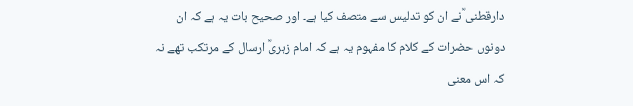دارقطنی ؒنے ان کو تدلیس سے متصف کیا ہے۔ اور صحیح بات یہ ہے کہ ان دونوں حضرات کے کلام کا مفہوم یہ ہے کہ امام زہریؒ ارسال کے مرتکب تھے نہ کہ اس معنی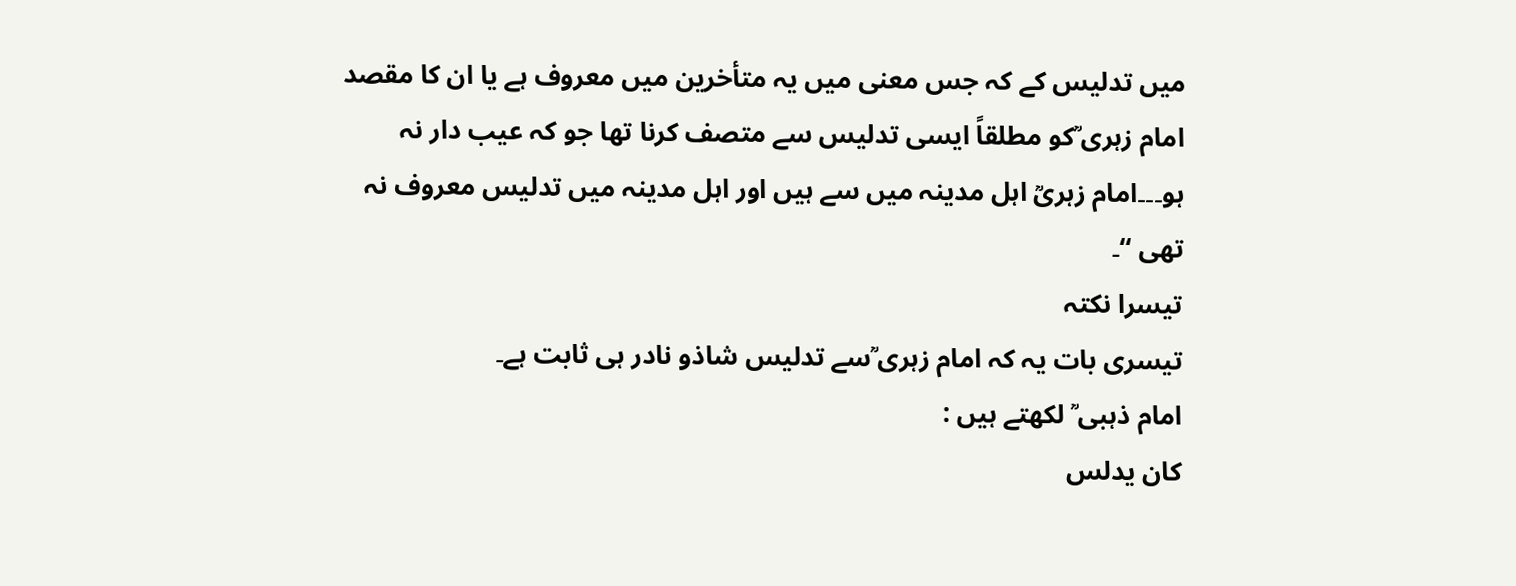میں تدلیس کے کہ جس معنی میں یہ متأخرین میں معروف ہے یا ان کا مقصد امام زہری ؒکو مطلقاً ایسی تدلیس سے متصف کرنا تھا جو کہ عیب دار نہ ہو۔۔۔امام زہریؒ اہل مدینہ میں سے ہیں اور اہل مدینہ میں تدلیس معروف نہ تھی ‘‘۔
تیسرا نکتہ
تیسری بات یہ کہ امام زہری ؒسے تدلیس شاذو نادر ہی ثابت ہے۔
امام ذہبی ؒ لکھتے ہیں :
کان یدلس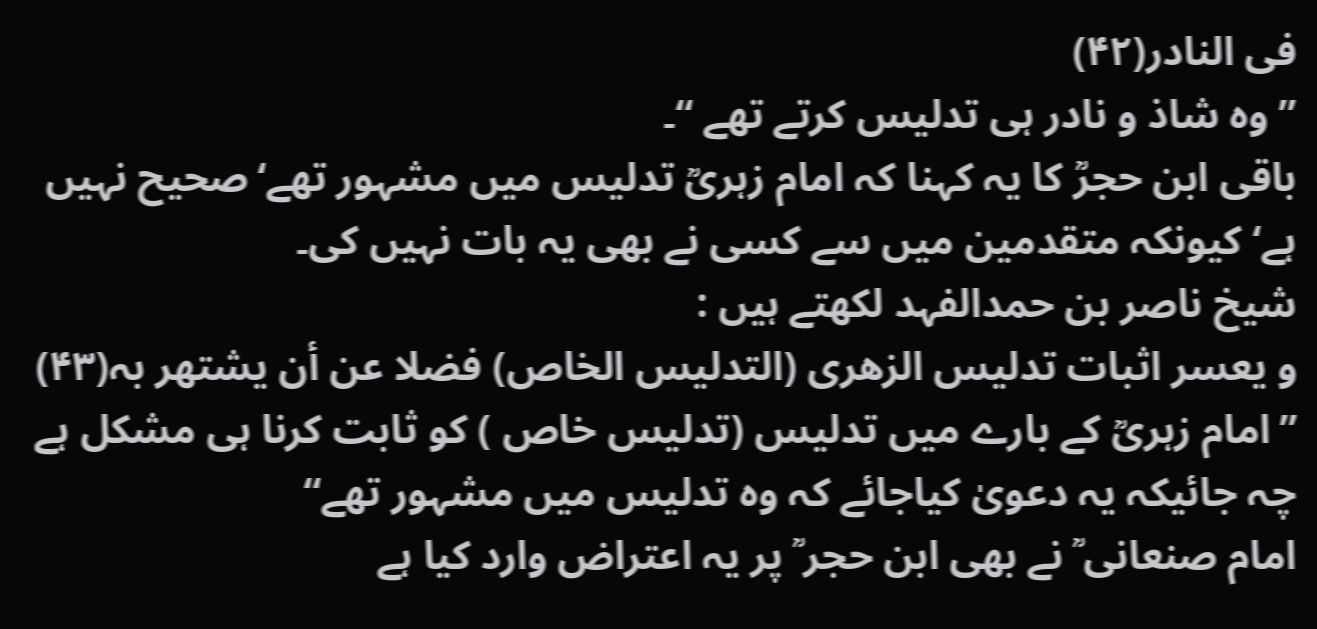فی النادر(۴۲)
’’وہ شاذ و نادر ہی تدلیس کرتے تھے ‘‘۔
باقی ابن حجرؒ کا یہ کہنا کہ امام زہریؒ تدلیس میں مشہور تھے‘صحیح نہیں ہے‘ کیونکہ متقدمین میں سے کسی نے بھی یہ بات نہیں کی۔
شیخ ناصر بن حمدالفہد لکھتے ہیں :
و یعسر اثبات تدلیس الزھری (التدلیس الخاص) فضلا عن أن یشتھر بہ(۴۳)
’’امام زہریؒ کے بارے میں تدلیس (تدلیس خاص ) کو ثابت کرنا ہی مشکل ہے چہ جائیکہ یہ دعویٰ کیاجائے کہ وہ تدلیس میں مشہور تھے‘‘
امام صنعانی ؒ نے بھی ابن حجر ؒ پر یہ اعتراض وارد کیا ہے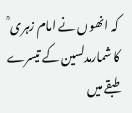کہ انھوں نے امام زہری ؒ کا شمارمدلسین کے تیسرے طبقے میں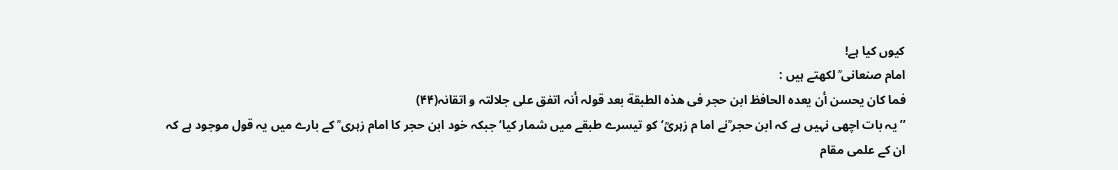کیوں کیا ہے!
امام صنعانی ؒ لکھتے ہیں :
فما کان یحسن أن یعدہ الحافظ ابن حجر فی ھذہ الطبقة بعد قولہ أنہ اتفق علی جلالتہ و اتقانہ(۴۴)
’’یہ بات اچھی نہیں ہے کہ ابن حجر ؒنے اما م زہریؒ‘ کو تیسرے طبقے میں شمار کیا‘ جبکہ خود ابن حجر کا امام زہری ؒ کے بارے میں یہ قول موجود ہے کہ ان کے علمی مقام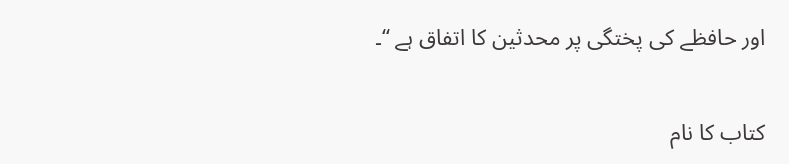اور حافظے کی پختگی پر محدثین کا اتفاق ہے ‘‘۔

کتاب کا نام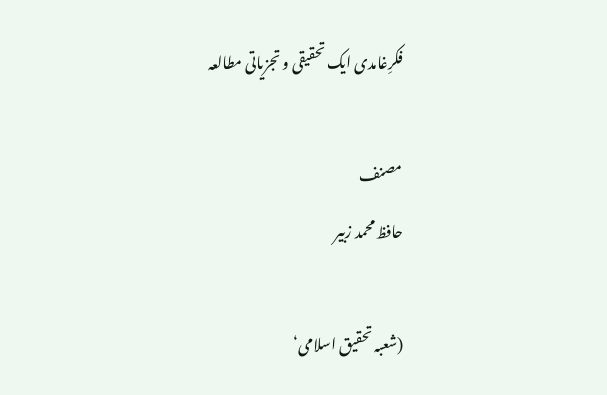فکرِغامدی ایک تحقیقی و تجزیاتی مطالعہ

مصنف
حافظ محمد زبیر

(شعبہ تحقیق اسلامی‘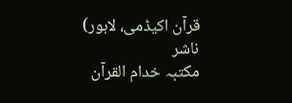قرآن اکیڈمی، لاہور)
ناشر
مکتبہ خدام القرآن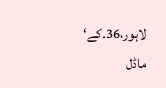لاہور،36۔کے‘ ماڈل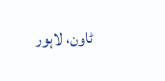ٹاون، لاہور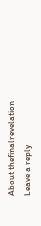About thefinalrevelation
Leave a reply